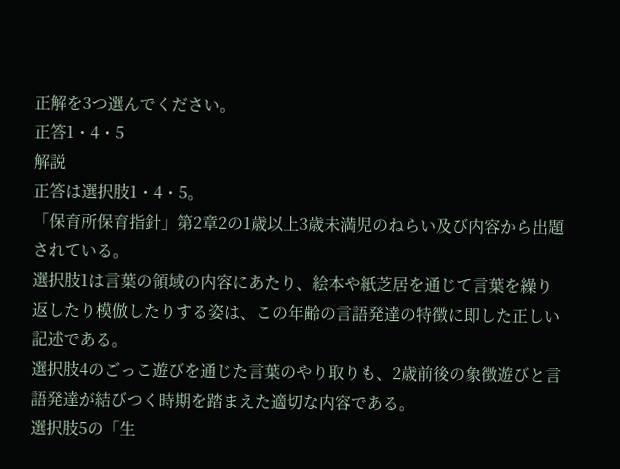正解を3つ選んでください。
正答1・4・5
解説
正答は選択肢1・4・5。
「保育所保育指針」第2章2の1歳以上3歳未満児のねらい及び内容から出題されている。
選択肢1は言葉の領域の内容にあたり、絵本や紙芝居を通じて言葉を繰り返したり模倣したりする姿は、この年齢の言語発達の特徴に即した正しい記述である。
選択肢4のごっこ遊びを通じた言葉のやり取りも、2歳前後の象徴遊びと言語発達が結びつく時期を踏まえた適切な内容である。
選択肢5の「生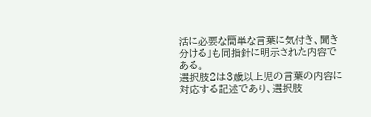活に必要な簡単な言葉に気付き、聞き分ける」も同指針に明示された内容である。
選択肢2は3歳以上児の言葉の内容に対応する記述であり、選択肢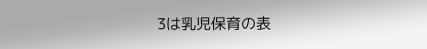3は乳児保育の表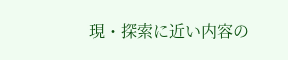現・探索に近い内容の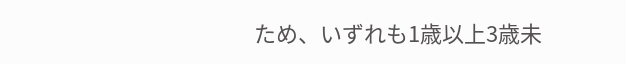ため、いずれも1歳以上3歳未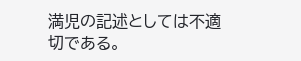満児の記述としては不適切である。